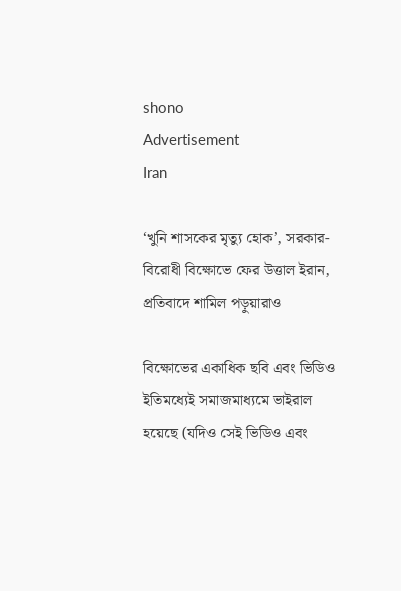shono
Advertisement
Iran

‘খুনি শাসকের মৃত্যু হোক’, সরকার-বিরোধী বিক্ষোভে ফের উত্তাল ইরান, প্রতিবাদে শামিল পড়ুয়ারাও

বিক্ষোভের একাধিক ছবি এবং ভিডিও ইতিমধ্যেই সমাজমাধ্যমে ভাইরাল হয়েছে (যদিও সেই ভিডিও এবং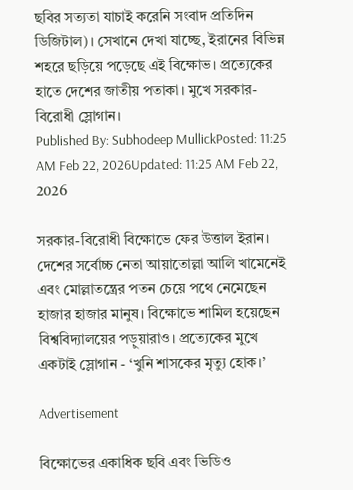ছবির সত্যতা যাচাই করেনি সংবাদ প্রতিদিন ডিজিটাল)। সেখানে দেখা যাচ্ছে, ইরানের বিভিন্ন শহরে ছড়িয়ে পড়েছে এই বিক্ষোভ। প্রত্যেকের হাতে দেশের জাতীয় পতাকা। মুখে সরকার-বিরোধী স্লোগান।
Published By: Subhodeep MullickPosted: 11:25 AM Feb 22, 2026Updated: 11:25 AM Feb 22, 2026

সরকার-বিরোধী বিক্ষোভে ফের উত্তাল ইরান। দেশের সর্বোচ্চ নেতা আয়াতোল্লা আলি খামেনেই এবং মোল্লাতন্ত্রের পতন চেয়ে পথে নেমেছেন হাজার হাজার মানুষ। বিক্ষোভে শামিল হয়েছেন বিশ্ববিদ্যালয়ের পড়ুয়ারাও। প্রত্যেকের মুখে একটাই স্লোগান - ‘খুনি শাসকের মৃত্যু হোক।’

Advertisement

বিক্ষোভের একাধিক ছবি এবং ভিডিও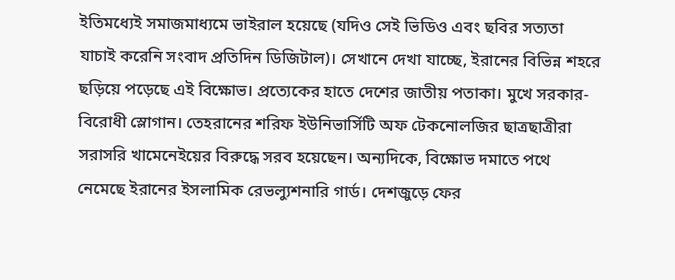ইতিমধ্যেই সমাজমাধ্যমে ভাইরাল হয়েছে (যদিও সেই ভিডিও এবং ছবির সত্যতা যাচাই করেনি সংবাদ প্রতিদিন ডিজিটাল)। সেখানে দেখা যাচ্ছে, ইরানের বিভিন্ন শহরে ছড়িয়ে পড়েছে এই বিক্ষোভ। প্রত্যেকের হাতে দেশের জাতীয় পতাকা। মুখে সরকার-বিরোধী স্লোগান। তেহরানের শরিফ ইউনিভার্সিটি অফ টেকনোলজির ছাত্রছাত্রীরা সরাসরি খামেনেইয়ের বিরুদ্ধে সরব হয়েছেন। অন্যদিকে, বিক্ষোভ দমাতে পথে নেমেছে ইরানের ইসলামিক রেভল্যুশনারি গার্ড। দেশজুড়ে ফের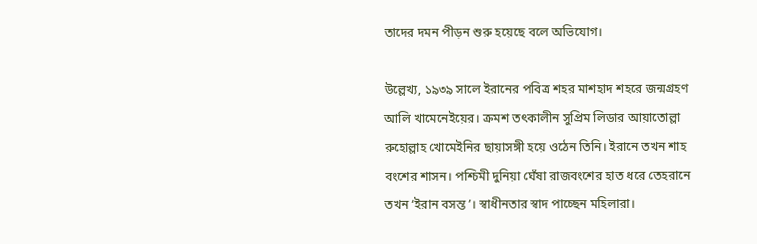তাদের দমন পীড়ন শুরু হয়েছে বলে অভিযোগ।

উল্লেখ্য, ১৯৩৯ সালে ইরানের পবিত্র শহর মাশহাদ শহরে জন্মগ্রহণ আলি খামেনেইয়ের। ক্রমশ তৎকালীন সুপ্রিম লিডার আয়াতোল্লা রুহোল্লাহ খোমেইনির ছায়াসঙ্গী হয়ে ওঠেন তিনি। ইরানে তখন শাহ বংশের শাসন। পশ্চিমী দুনিয়া ঘেঁষা রাজবংশের হাত ধরে তেহরানে তখন ‘ইরান বসন্ত’। স্বাধীনতার স্বাদ পাচ্ছেন মহিলারা।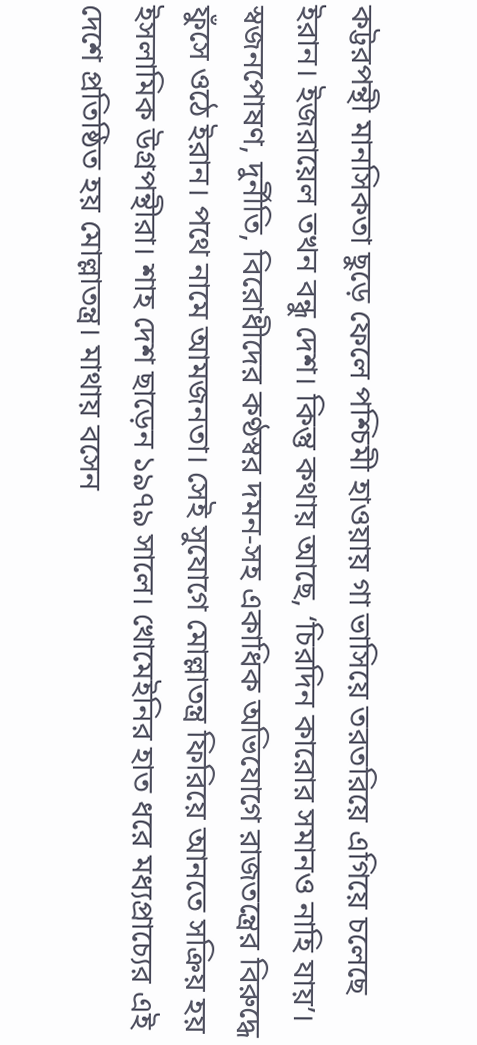কট্টরপন্থী মানসিকতা ছুড়ে ফেলে পশ্চিমী হাওয়ায় গা ভাসিয়ে তরতরিয়ে এগিয়ে চলেছে ইরান। ইজরায়েল তখন বন্ধু দেশ। কিন্তু কথায় আছে, ‘চিরদিন কারোর সমানও নাহি যায়’। স্বজনপোষণ, দুর্নীতি, বিরোধীদের কণ্ঠস্বর দমন-সহ একাধিক অভিযোগে রাজতন্ত্রের বিরুদ্ধে ফুঁসে ওঠে ইরান। পথে নামে আমজনতা। সেই সুযোগে মোল্লাতন্ত্র ফিরিয়ে আনতে সক্রিয় হয় ইসলামিক উগ্রপন্থীরা। শাহ দেশ ছাড়েন ১৯৭৯ সালে। খোমেইনির হাত ধরে মধ্যপ্রাচ্যের এই দেশে প্রতিষ্ঠিত হয় মোল্লাতন্ত্র। মাথায় বসেন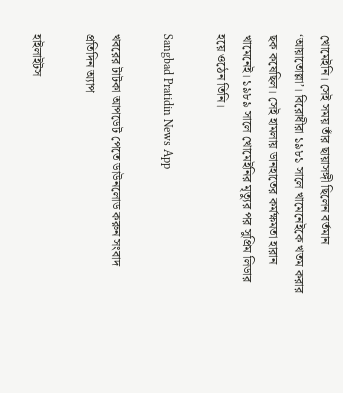খোমেইনি। সেই সময় তাঁর ছায়াসঙ্গী ছিলেন বর্তমান ‘আয়াতোল্লা’। বিরোধীরা ১৯৮১ সালে খামেনেইকে খতম করার ছক কষেছিল। সেই হামলায় ডানহাতের কর্মক্ষমতা হারান খামেনেই। ১৯৮৯ সালে খোমেইনির মৃত্যুর পর সুপ্রিম লিডার হয়ে ওঠেন তিনি।

Sangbad Pratidin News App

খবরের টাটকা আপডেট পেতে ডাউনলোড করুন সংবাদ প্রতিদিন অ্যাপ

হাইলাইটস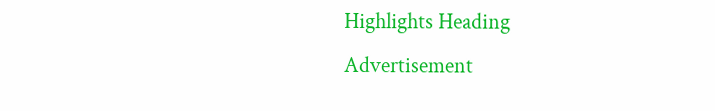Highlights Heading
Advertisement